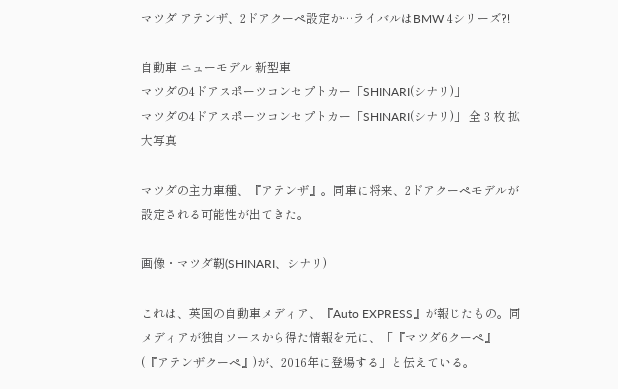マツダ アテンザ、2ドアクーペ設定か…ライバルはBMW 4シリーズ?!

自動車 ニューモデル 新型車
マツダの4ドアスポーツコンセプトカー「SHINARI(シナリ)」
マツダの4ドアスポーツコンセプトカー「SHINARI(シナリ)」 全 3 枚 拡大写真

マツダの主力車種、『アテンザ』。同車に将来、2ドアクーペモデルが設定される可能性が出てきた。

画像・マツダ靭(SHINARI、シナリ)

これは、英国の自動車メディア、『Auto EXPRESS』が報じたもの。同メディアが独自ソースから得た情報を元に、「『マツダ6クーペ』(『アテンザクーペ』)が、2016年に登場する」と伝えている。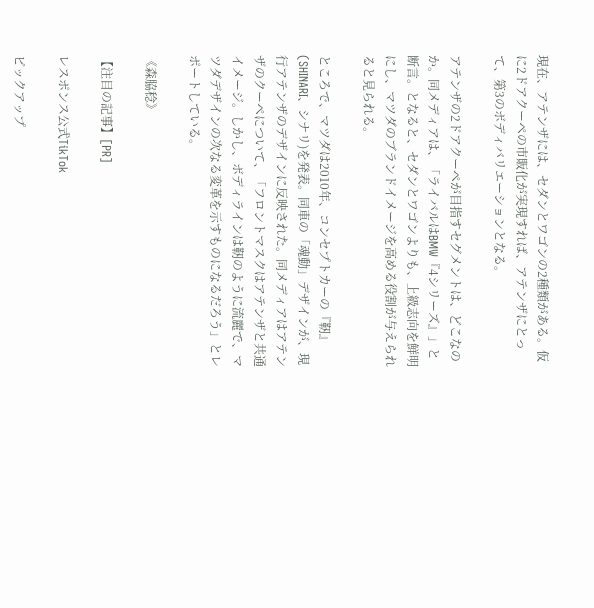現在、アテンザには、セダンとワゴンの2種類がある。仮に2ドアクーペの市販化が実現すれば、アテンザにとって、第3のボディバリエーションとなる。

アテンザの2ドアクーペが目指すセグメントは、どこなのか。同メディアは、「ライバルはBMW『4シリーズ』」と断言。となると、セダンとワゴンよりも、上級志向を鮮明にし、マツダのブランドイメージを高める役割が与えられると見られる。

ところで、マツダは2010年、コンセプトカーの『靭』(SHINARI、シナリ)を発表。同車の「魂動」デザインが、現行アテンザのデザインに反映された。同メディアはアテンザのクーペについて、「フロントマスクはアテンザと共通イメージ。しかし、ボディラインは靭のように流麗で、マツダデザインの次なる変革を示すものになるだろう」とレポートしている。

《森脇稔》

【注目の記事】[PR]

レスポンス公式TikTok

ピックアップ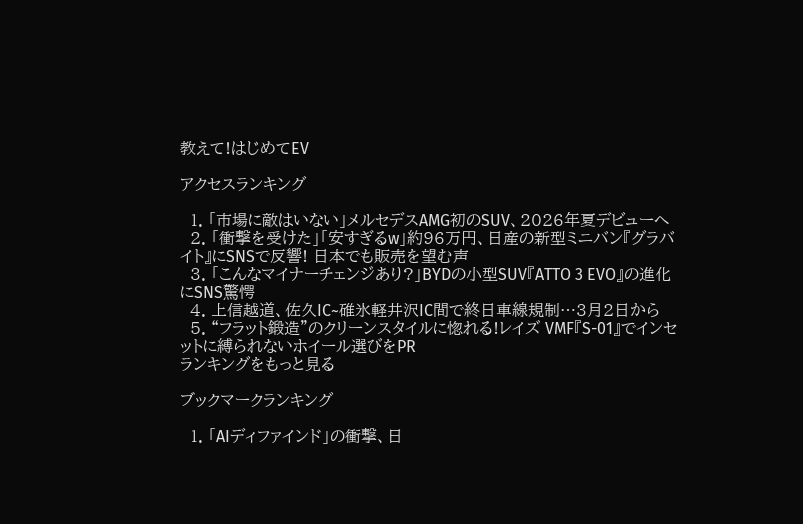教えて!はじめてEV

アクセスランキング

  1. 「市場に敵はいない」メルセデスAMG初のSUV、2026年夏デビューへ
  2. 「衝撃を受けた」「安すぎるw」約96万円、日産の新型ミニバン『グラバイト』にSNSで反響! 日本でも販売を望む声
  3. 「こんなマイナーチェンジあり?」BYDの小型SUV『ATTO 3 EVO』の進化にSNS驚愕
  4. 上信越道、佐久IC~碓氷軽井沢IC間で終日車線規制…3月2日から
  5. “フラット鍛造”のクリーンスタイルに惚れる!レイズ VMF『S-01』でインセットに縛られないホイール選びをPR
ランキングをもっと見る

ブックマークランキング

  1. 「AIディファインド」の衝撃、日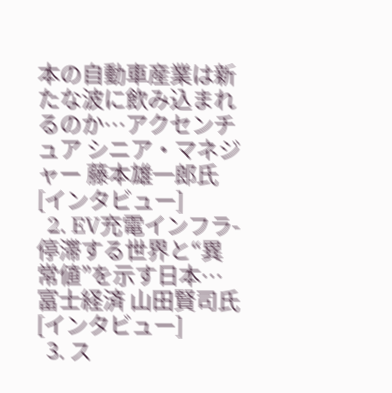本の自動車産業は新たな波に飲み込まれるのか…アクセンチュア シニア・マネジャー 藤本雄一郎氏[インタビュー]
  2. EV充電インフラ-停滞する世界と“異常値”を示す日本…富士経済 山田賢司氏[インタビュー]
  3. ス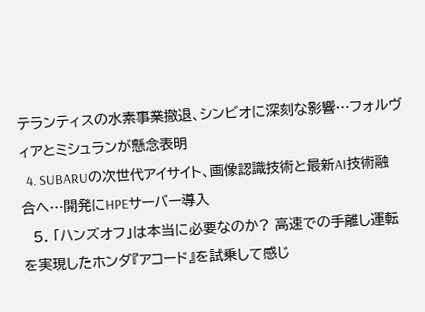テランティスの水素事業撤退、シンビオに深刻な影響…フォルヴィアとミシュランが懸念表明
  4. SUBARUの次世代アイサイト、画像認識技術と最新AI技術融合へ…開発にHPEサーバー導入
  5. 「ハンズオフ」は本当に必要なのか? 高速での手離し運転を実現したホンダ『アコード』を試乗して感じ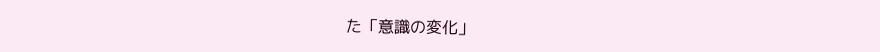た「意識の変化」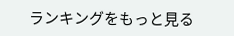ランキングをもっと見る